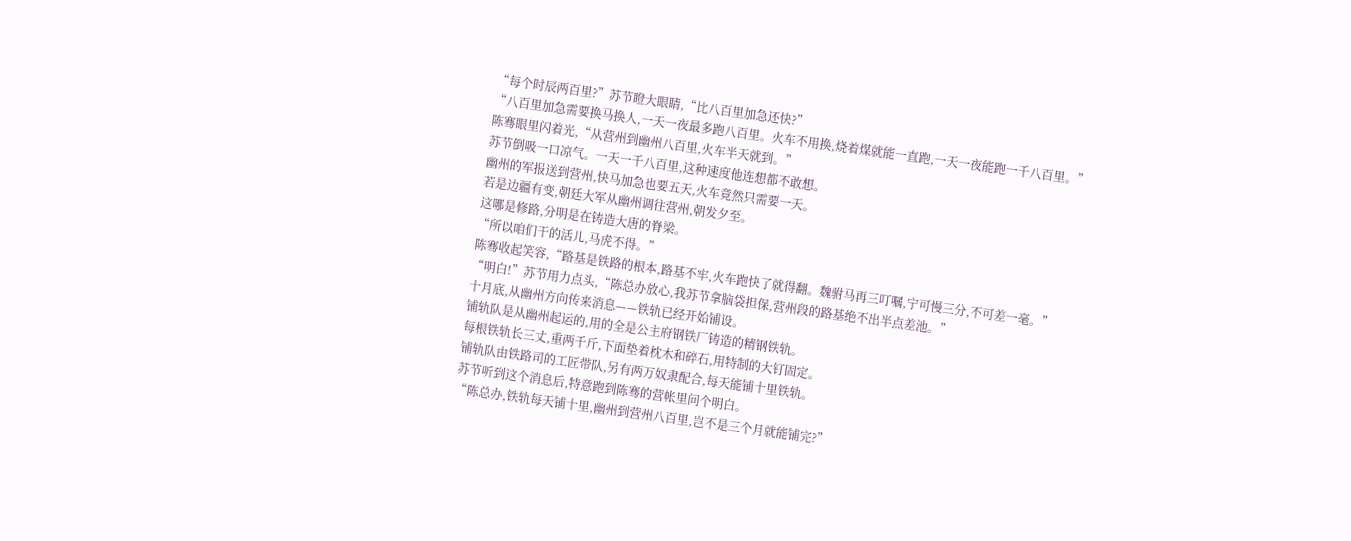“每个时辰两百里?”苏节瞪大眼睛,“比八百里加急还快?”
“八百里加急需要换马换人,一天一夜最多跑八百里。火车不用换,烧着煤就能一直跑,一天一夜能跑一千八百里。”
陈骞眼里闪着光,“从营州到幽州八百里,火车半天就到。”
苏节倒吸一口凉气。一天一千八百里,这种速度他连想都不敢想。
幽州的军报送到营州,快马加急也要五天,火车竟然只需要一天。
若是边疆有变,朝廷大军从幽州调往营州,朝发夕至。
这哪是修路,分明是在铸造大唐的脊梁。
“所以咱们干的活儿,马虎不得。”
陈骞收起笑容,“路基是铁路的根本,路基不牢,火车跑快了就得翻。魏驸马再三叮嘱,宁可慢三分,不可差一毫。”
“明白!”苏节用力点头,“陈总办放心,我苏节拿脑袋担保,营州段的路基绝不出半点差池。”
十月底,从幽州方向传来消息——铁轨已经开始铺设。
铺轨队是从幽州起运的,用的全是公主府钢铁厂铸造的精钢铁轨。
每根铁轨长三丈,重两千斤,下面垫着枕木和碎石,用特制的大钉固定。
铺轨队由铁路司的工匠带队,另有两万奴隶配合,每天能铺十里铁轨。
苏节听到这个消息后,特意跑到陈骞的营帐里问个明白。
“陈总办,铁轨每天铺十里,幽州到营州八百里,岂不是三个月就能铺完?”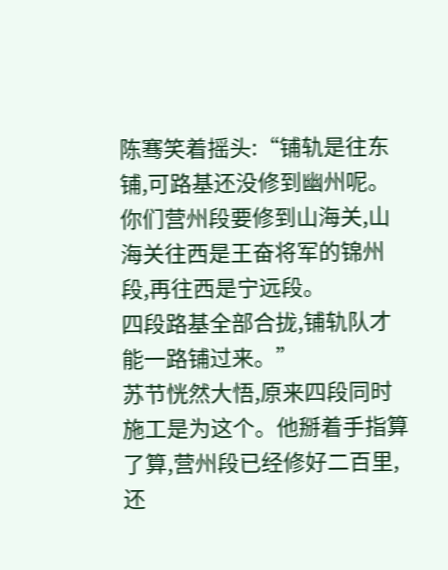陈骞笑着摇头:“铺轨是往东铺,可路基还没修到幽州呢。
你们营州段要修到山海关,山海关往西是王奋将军的锦州段,再往西是宁远段。
四段路基全部合拢,铺轨队才能一路铺过来。”
苏节恍然大悟,原来四段同时施工是为这个。他掰着手指算了算,营州段已经修好二百里,还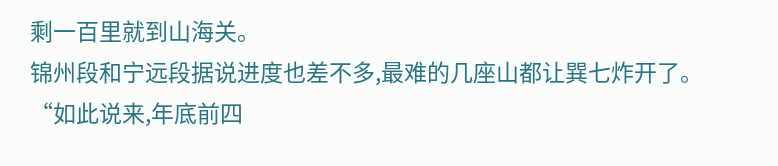剩一百里就到山海关。
锦州段和宁远段据说进度也差不多,最难的几座山都让巽七炸开了。
“如此说来,年底前四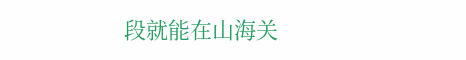段就能在山海关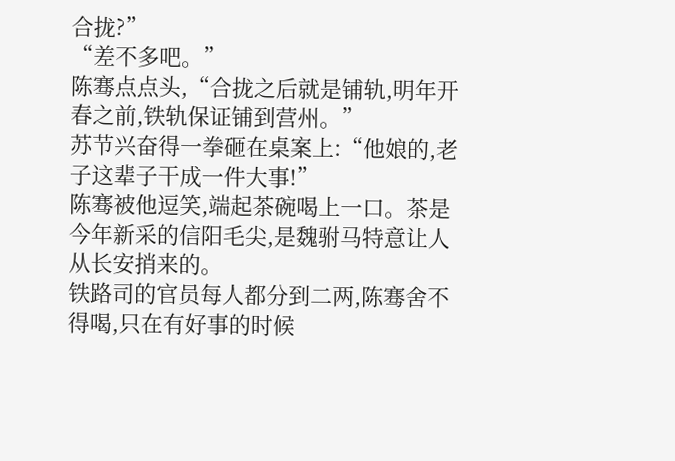合拢?”
“差不多吧。”
陈骞点点头,“合拢之后就是铺轨,明年开春之前,铁轨保证铺到营州。”
苏节兴奋得一拳砸在桌案上:“他娘的,老子这辈子干成一件大事!”
陈骞被他逗笑,端起茶碗喝上一口。茶是今年新采的信阳毛尖,是魏驸马特意让人从长安捎来的。
铁路司的官员每人都分到二两,陈骞舍不得喝,只在有好事的时候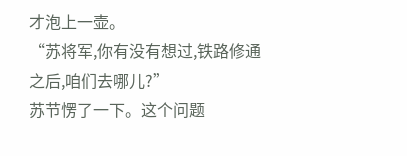才泡上一壶。
“苏将军,你有没有想过,铁路修通之后,咱们去哪儿?”
苏节愣了一下。这个问题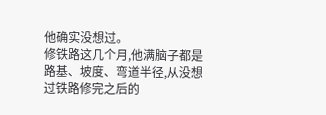他确实没想过。
修铁路这几个月,他满脑子都是路基、坡度、弯道半径,从没想过铁路修完之后的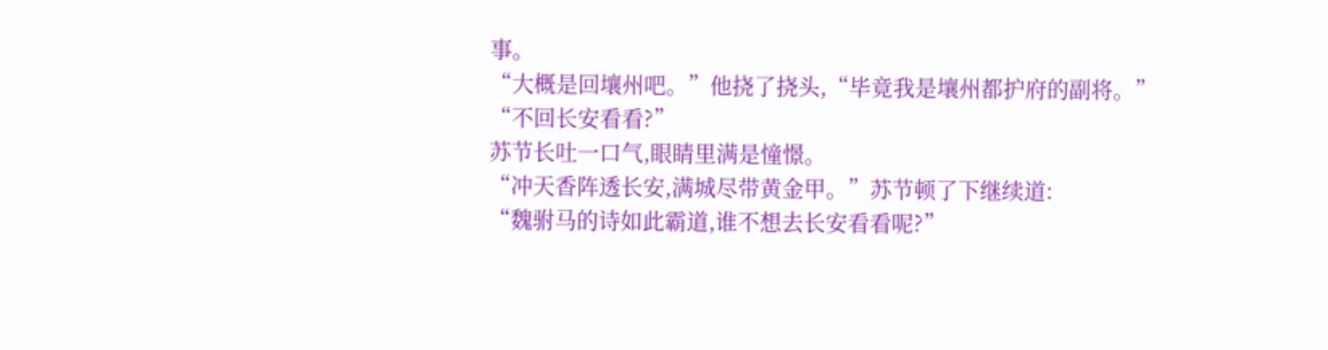事。
“大概是回壤州吧。”他挠了挠头,“毕竟我是壤州都护府的副将。”
“不回长安看看?”
苏节长吐一口气,眼睛里满是憧憬。
“冲天香阵透长安,满城尽带黄金甲。”苏节顿了下继续道:
“魏驸马的诗如此霸道,谁不想去长安看看呢?”